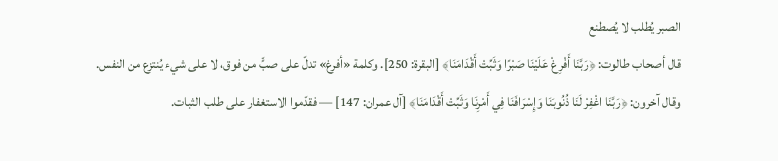الصبر يُطلب لا يُصطنع
قال أصحاب طالوت: ﴿رَبَّنَا أَفْرِغْ عَلَيْنَا صَبْرًا وَثَبِّتْ أَقْدَامَنَا﴾ [البقرة: 250]. وكلمة «أفرغ» تدلّ على صبٍّ من فوق، لا على شيء يُنتزع من النفس.
وقال آخرون: ﴿رَبَّنَا اغْفِرْ لَنَا ذُنُوبَنَا وَإِسْرَافَنَا فِي أَمْرِنَا وَثَبِّتْ أَقْدَامَنَا﴾ [آل عمران: 147] — فقدّموا الاستغفار على طلب الثبات.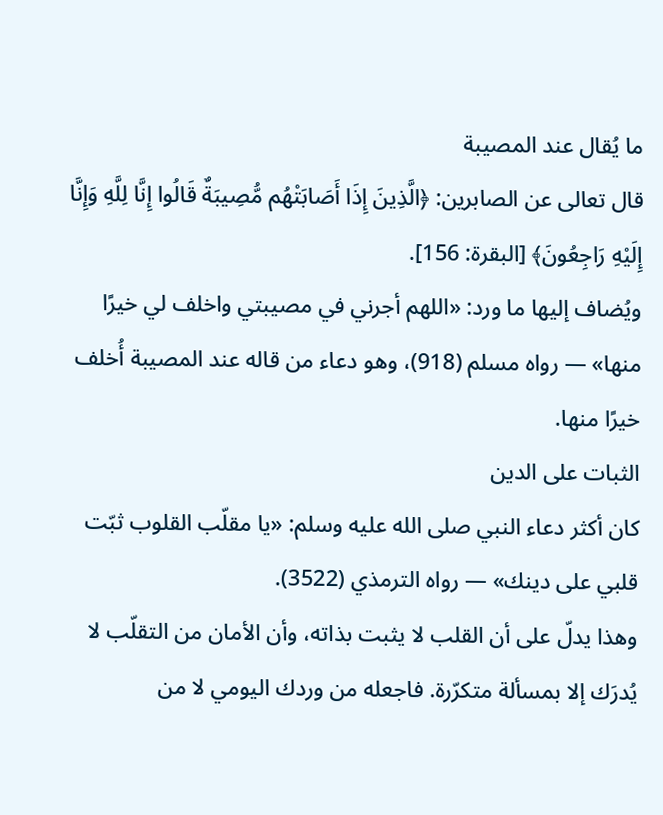ما يُقال عند المصيبة
قال تعالى عن الصابرين: ﴿الَّذِينَ إِذَا أَصَابَتْهُم مُّصِيبَةٌ قَالُوا إِنَّا لِلَّهِ وَإِنَّا إِلَيْهِ رَاجِعُونَ﴾ [البقرة: 156].
ويُضاف إليها ما ورد: «اللهم أجرني في مصيبتي واخلف لي خيرًا منها» — رواه مسلم (918)، وهو دعاء من قاله عند المصيبة أُخلف خيرًا منها.
الثبات على الدين
كان أكثر دعاء النبي صلى الله عليه وسلم: «يا مقلّب القلوب ثبّت قلبي على دينك» — رواه الترمذي (3522).
وهذا يدلّ على أن القلب لا يثبت بذاته، وأن الأمان من التقلّب لا يُدرَك إلا بمسألة متكرّرة. فاجعله من وردك اليومي لا من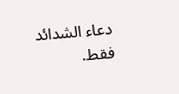دعاء الشدائد فقط.